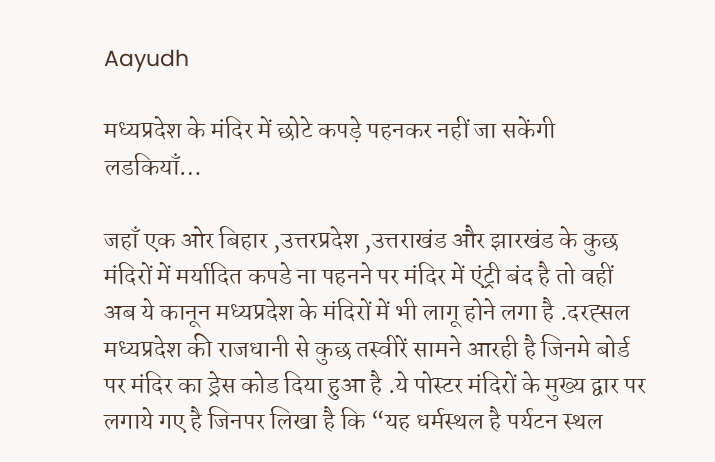Aayudh

मध्यप्रदेश के मंदिर में छोटे कपड़े पहनकर नहीं जा सकेंगी लडकियाँ…

जहाँ एक ओर बिहार ,उत्तरप्रदेश ,उत्तराखंड और झारखंड के कुछ मंदिरों में मर्यादित कपडे ना पहनने पर मंदिर में एंट्री बंद है तो वहीं अब ये कानून मध्यप्रदेश के मंदिरों में भी लागू होने लगा है .दरह्सल मध्यप्रदेश की राजधानी से कुछ तस्वीरें सामने आरही है जिनमे बोर्ड पर मंदिर का ड्रेस कोड दिया हुआ है .ये पोस्टर मंदिरों के मुख्य द्वार पर लगाये गए है जिनपर लिखा है कि “यह धर्मस्थल है पर्यटन स्थल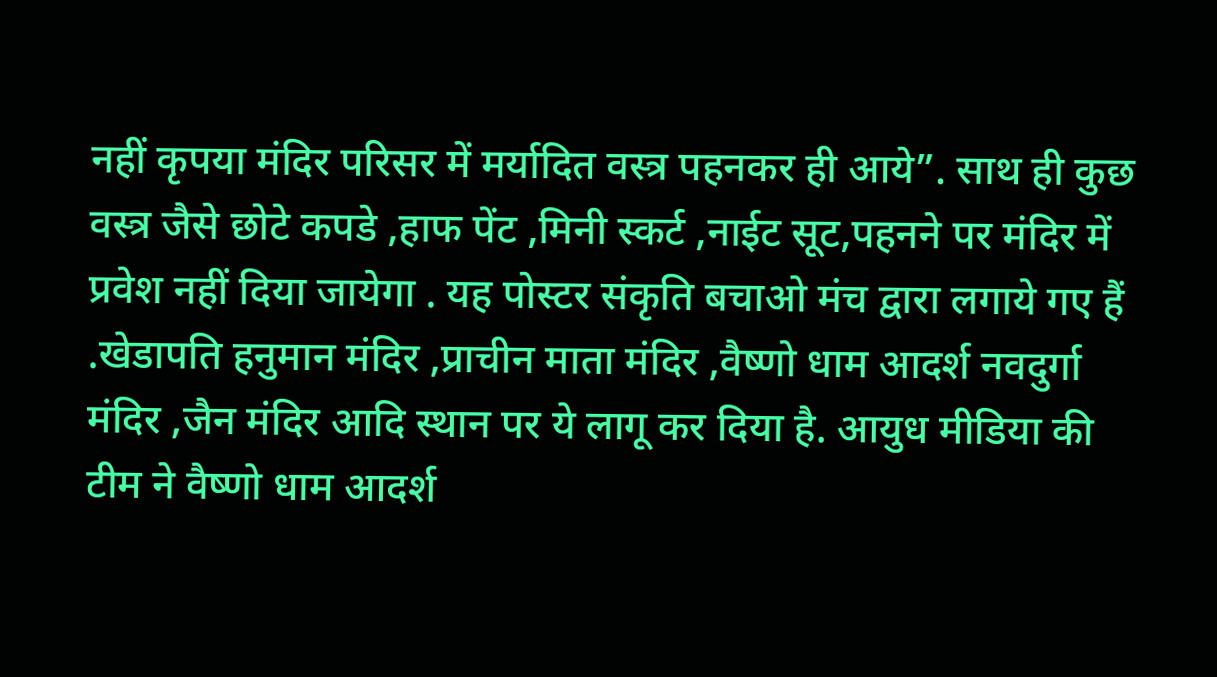नहीं कृपया मंदिर परिसर में मर्यादित वस्त्र पहनकर ही आये”. साथ ही कुछ वस्त्र जैसे छोटे कपडे ,हाफ पेंट ,मिनी स्कर्ट ,नाईट सूट,पहनने पर मंदिर में प्रवेश नहीं दिया जायेगा . यह पोस्टर संकृति बचाओ मंच द्वारा लगाये गए हैं .खेडापति हनुमान मंदिर ,प्राचीन माता मंदिर ,वैष्णो धाम आदर्श नवदुर्गा मंदिर ,जैन मंदिर आदि स्थान पर ये लागू कर दिया है. आयुध मीडिया की टीम ने वैष्णो धाम आदर्श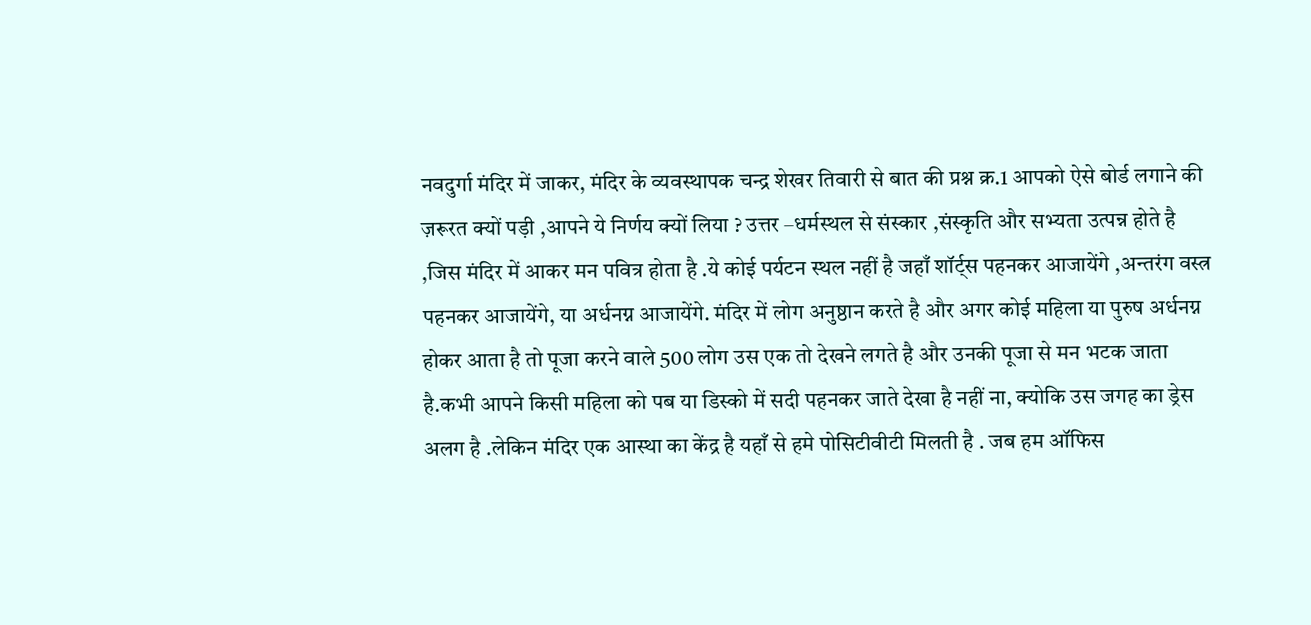नवदुर्गा मंदिर में जाकर, मंदिर के व्यवस्थापक चन्द्र शेखर तिवारी से बात की प्रश्न क्र.1 आपको ऐसे बोर्ड लगाने की ज़रूरत क्यों पड़ी ,आपने ये निर्णय क्यों लिया ? उत्तर –धर्मस्थल से संस्कार ,संस्कृति और सभ्यता उत्पन्न होते है ,जिस मंदिर में आकर मन पवित्र होता है .ये कोई पर्यटन स्थल नहीं है जहाँ शॉर्ट्स पहनकर आजायेंगे ,अन्तरंग वस्त्र पहनकर आजायेंगे, या अर्धनग्न आजायेंगे. मंदिर में लोग अनुष्ठान करते है और अगर कोई महिला या पुरुष अर्धनग्न होकर आता है तो पूजा करने वाले 500 लोग उस एक तो देखने लगते है और उनकी पूजा से मन भटक जाता है.कभी आपने किसी महिला को पब या डिस्को में सदी पहनकर जाते देखा है नहीं ना, क्योकि उस जगह का ड्रेस अलग है .लेकिन मंदिर एक आस्था का केंद्र है यहाँ से हमे पोसिटीवीटी मिलती है . जब हम ऑफिस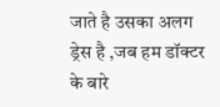जाते है उसका अलग ड्रेस है ,जब हम डॉक्टर के बारे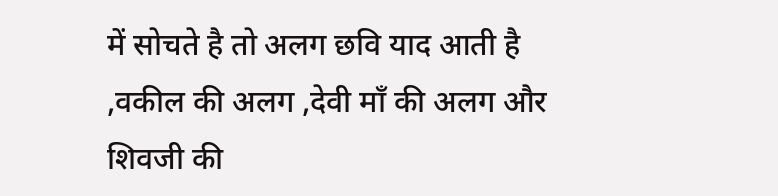में सोचते है तो अलग छवि याद आती है ,वकील की अलग ,देवी माँ की अलग और शिवजी की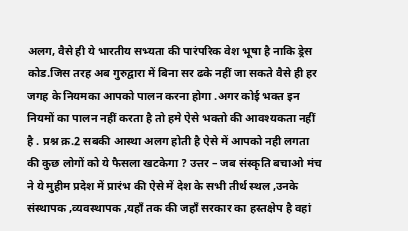अलग, वैसे ही ये भारतीय सभ्यता की पारंपरिक वेश भूषा है नाकि ड्रेस कोड.जिस तरह अब गुरुद्वारा में बिना सर ढके नहीं जा सकते वैसे ही हर जगह के नियमका आपको पालन करना होगा .अगर कोई भक्त इन नियमों का पालन नहीं करता है तो हमे ऐसे भक्तो की आवश्यकता नहीं है . प्रश्न क्र.2 सबकी आस्था अलग होती है ऐसे में आपको नही लगता की कुछ लोगों को ये फैसला खटकेगा ? उत्तर – जब संस्कृति बचाओ मंच ने ये मुहीम प्रदेश में प्रारंभ की ऐसे में देश के सभी तीर्थ स्थल ,उनके संस्थापक ,व्यवस्थापक ,यहाँ तक की जहाँ सरकार का हस्तक्षेप है वहां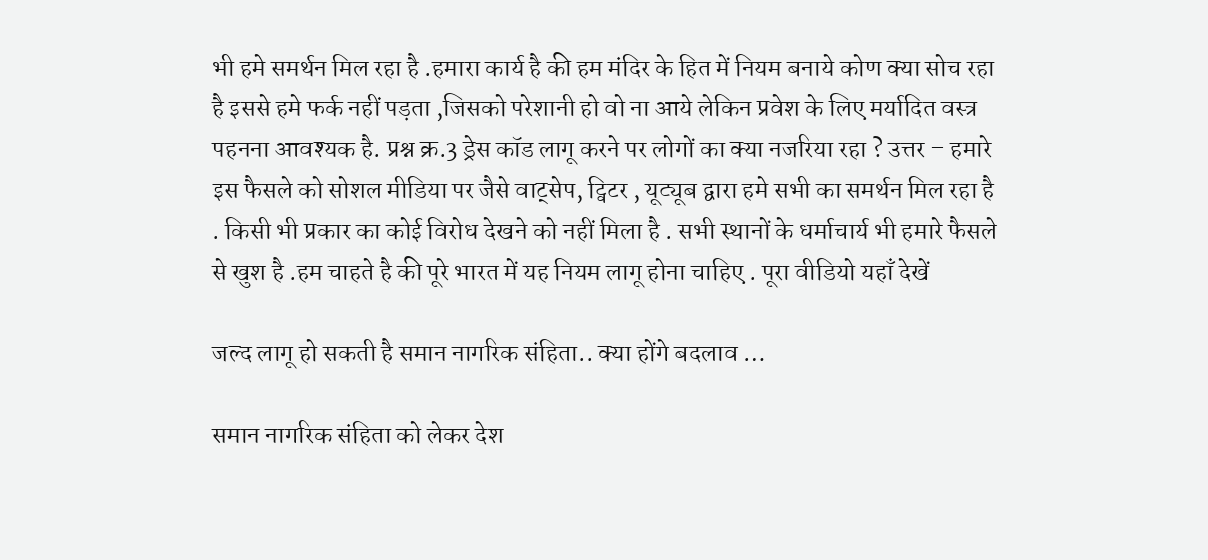भी हमे समर्थन मिल रहा है .हमारा कार्य है की हम मंदिर के हित में नियम बनाये कोण क्या सोच रहा है इससे हमे फर्क नहीं पड़ता ,जिसको परेशानी हो वो ना आये लेकिन प्रवेश के लिए मर्यादित वस्त्र पहनना आवश्यक है. प्रश्न क्र.3 ड्रेस कॉड लागू करने पर लोगों का क्या नजरिया रहा ? उत्तर – हमारे इस फैसले को सोशल मीडिया पर जैसे वाट्सेप, ट्विटर , यूट्यूब द्वारा हमे सभी का समर्थन मिल रहा है . किसी भी प्रकार का कोई विरोध देखने को नहीं मिला है . सभी स्थानों के धर्माचार्य भी हमारे फैसले से खुश है .हम चाहते है की पूरे भारत में यह नियम लागू होना चाहिए . पूरा वीडियो यहाँ देखें

जल्द लागू हो सकती है समान नागरिक संहिता.. क्या होंगे बदलाव …

समान नागरिक संहिता को लेकर देश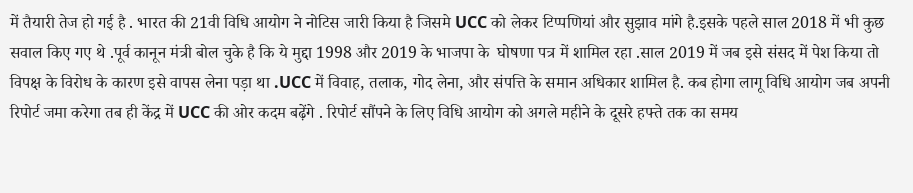में तैयारी तेज हो गई है . भारत की 21वी विधि आयोग ने नोटिस जारी किया है जिसमे UCC को लेकर टिप्पणियां और सुझाव मांगे है.इसके पहले साल 2018 में भी कुछ सवाल किए गए थे .पूर्व कानून मंत्री बोल चुके है कि ये मुद्दा 1998 और 2019 के भाजपा के  घोषणा पत्र में शामिल रहा .साल 2019 में जब इसे संसद में पेश किया तो विपक्ष के विरोध के कारण इसे वापस लेना पड़ा था .UCC में विवाह, तलाक, गोद लेना, और संपत्ति के समान अधिकार शामिल है. कब होगा लागू विधि आयोग जब अपनी रिपोर्ट जमा करेगा तब ही केंद्र में UCC की ओर कदम बढ़ेंगे . रिपोर्ट सौंपने के लिए विधि आयोग को अगले महीने के दूसरे हफ्ते तक का समय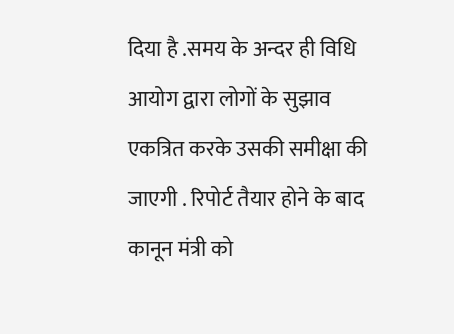दिया है .समय के अन्दर ही विधि आयोग द्वारा लोगों के सुझाव एकत्रित करके उसकी समीक्षा की जाएगी . रिपोर्ट तैयार होने के बाद कानून मंत्री को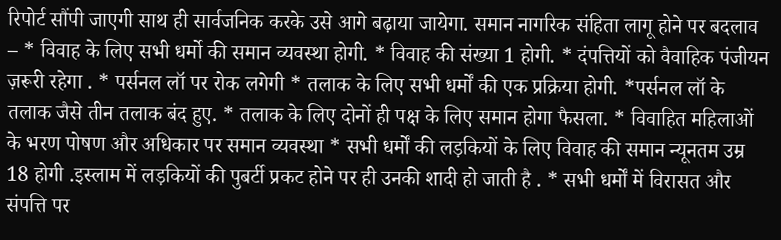रिपोर्ट सौंपी जाएगी साथ ही सार्वजनिक करके उसे आगे बढ़ाया जायेगा. समान नागरिक संहिता लागू होने पर बदलाव – * विवाह के लिए सभी धर्मो की समान व्यवस्था होगी. * विवाह की संख्या 1 होगी. * दंपत्तियों को वैवाहिक पंजीयन ज़रूरी रहेगा . * पर्सनल लॉ पर रोक लगेगी * तलाक के लिए सभी धर्मों की एक प्रक्रिया होगी. *पर्सनल लॉ के तलाक जैसे तीन तलाक बंद हुए. * तलाक के लिए दोनों ही पक्ष के लिए समान होगा फैसला. * विवाहित महिलाओं के भरण पोषण और अधिकार पर समान व्यवस्था * सभी धर्मों की लड़कियों के लिए विवाह की समान न्यूनतम उम्र 18 होगी .इस्लाम में लड़कियों की पुबर्टी प्रकट होने पर ही उनकी शादी हो जाती है . * सभी धर्मों में विरासत और संपत्ति पर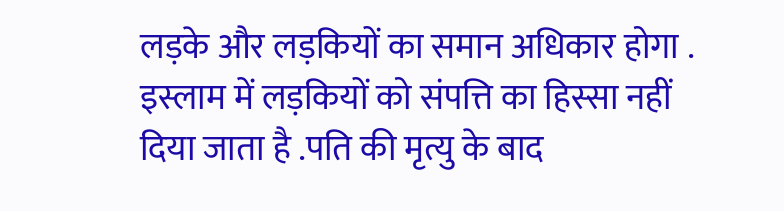लड़के और लड़कियों का समान अधिकार होगा . इस्लाम में लड़कियों को संपत्ति का हिस्सा नहीं दिया जाता है .पति की मृत्यु के बाद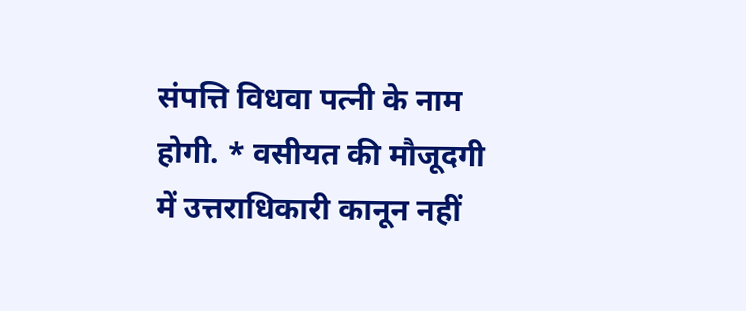संपत्ति विधवा पत्नी के नाम होगी. * वसीयत की मौजूदगी में उत्तराधिकारी कानून नहीं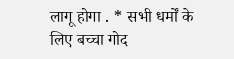लागू होगा . * सभी धर्मों के लिए बच्चा गोद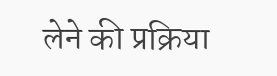लेने की प्रक्रिया